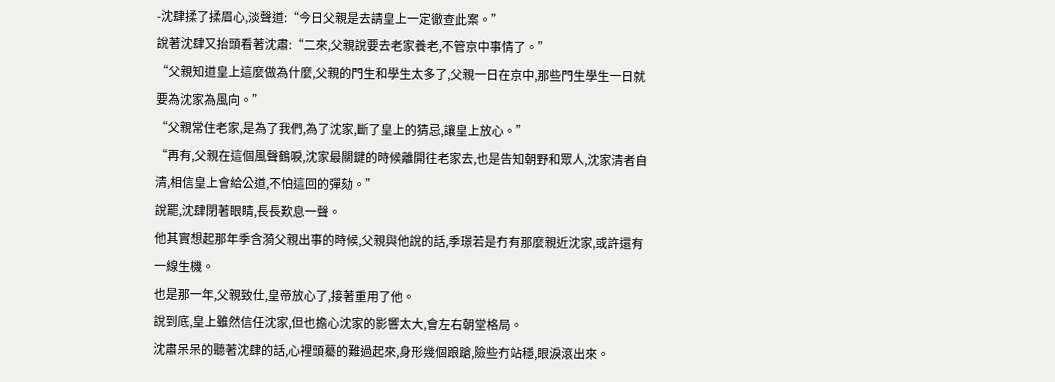-沈肆揉了揉眉心,淡聲道:“今日父親是去請皇上一定徹查此案。”
說著沈肆又抬頭看著沈肅:“二來,父親說要去老家養老,不管京中事情了。”
“父親知道皇上這麼做為什麼,父親的門生和學生太多了,父親一日在京中,那些門生學生一日就要為沈家為風向。”
“父親常住老家,是為了我們,為了沈家,斷了皇上的猜忌,讓皇上放心。”
“再有,父親在這個風聲鶴唳,沈家最關鍵的時候離開往老家去,也是告知朝野和眾人,沈家清者自清,相信皇上會給公道,不怕這回的彈劾。”
說罷,沈肆閉著眼睛,長長歎息一聲。
他其實想起那年季含漪父親出事的時候,父親與他說的話,季璟若是冇有那麼親近沈家,或許還有一線生機。
也是那一年,父親致仕,皇帝放心了,接著重用了他。
說到底,皇上雖然信任沈家,但也擔心沈家的影響太大,會左右朝堂格局。
沈肅呆呆的聽著沈肆的話,心裡頭驀的難過起來,身形幾個踉蹌,險些冇站穩,眼淚滾出來。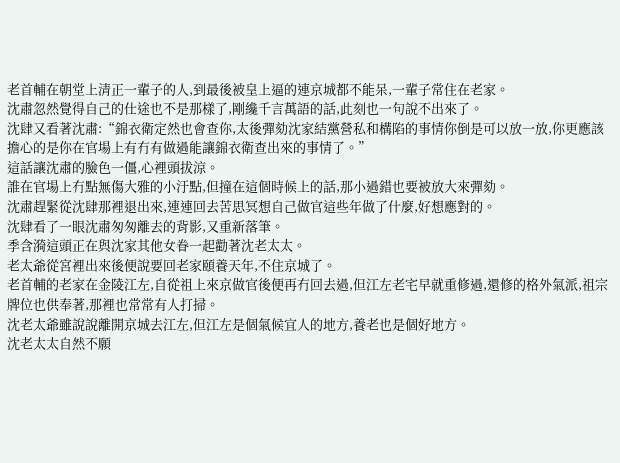老首輔在朝堂上清正一輩子的人,到最後被皇上逼的連京城都不能呆,一輩子常住在老家。
沈肅忽然覺得自己的仕途也不是那樣了,剛纔千言萬語的話,此刻也一句說不出來了。
沈肆又看著沈肅:“錦衣衛定然也會查你,太後彈劾沈家結黨營私和構陷的事情你倒是可以放一放,你更應該擔心的是你在官場上有冇有做過能讓錦衣衛查出來的事情了。”
這話讓沈肅的臉色一僵,心裡頭拔涼。
誰在官場上冇點無傷大雅的小汙點,但撞在這個時候上的話,那小過錯也要被放大來彈劾。
沈肅趕緊從沈肆那裡退出來,連連回去苦思冥想自己做官這些年做了什麼,好想應對的。
沈肆看了一眼沈肅匆匆離去的背影,又重新落筆。
季含漪這頭正在與沈家其他女眷一起勸著沈老太太。
老太爺從宮裡出來後便說要回老家頤養天年,不住京城了。
老首輔的老家在金陵江左,自從祖上來京做官後便再冇回去過,但江左老宅早就重修過,還修的格外氣派,祖宗牌位也供奉著,那裡也常常有人打掃。
沈老太爺雖說說離開京城去江左,但江左是個氣候宜人的地方,養老也是個好地方。
沈老太太自然不願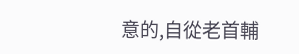意的,自從老首輔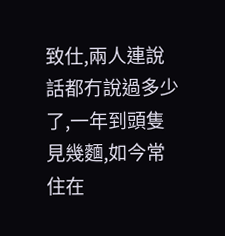致仕,兩人連說話都冇說過多少了,一年到頭隻見幾麵,如今常住在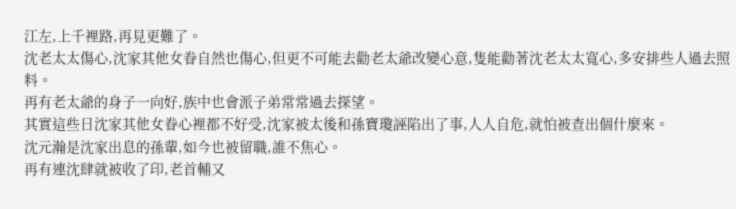江左,上千裡路,再見更難了。
沈老太太傷心,沈家其他女眷自然也傷心,但更不可能去勸老太爺改變心意,隻能勸著沈老太太寬心,多安排些人過去照料。
再有老太爺的身子一向好,族中也會派子弟常常過去探望。
其實這些日沈家其他女眷心裡都不好受,沈家被太後和孫寶瓊誣陷出了事,人人自危,就怕被查出個什麼來。
沈元瀚是沈家出息的孫輩,如今也被留職,誰不焦心。
再有連沈肆就被收了印,老首輔又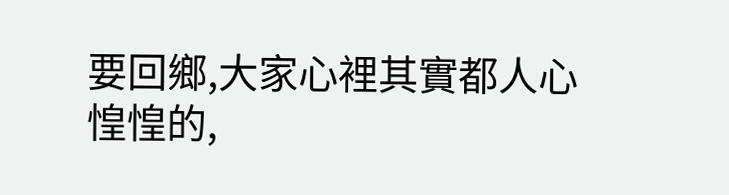要回鄉,大家心裡其實都人心惶惶的,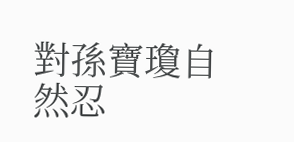對孫寶瓊自然忍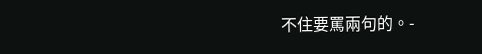不住要罵兩句的。-